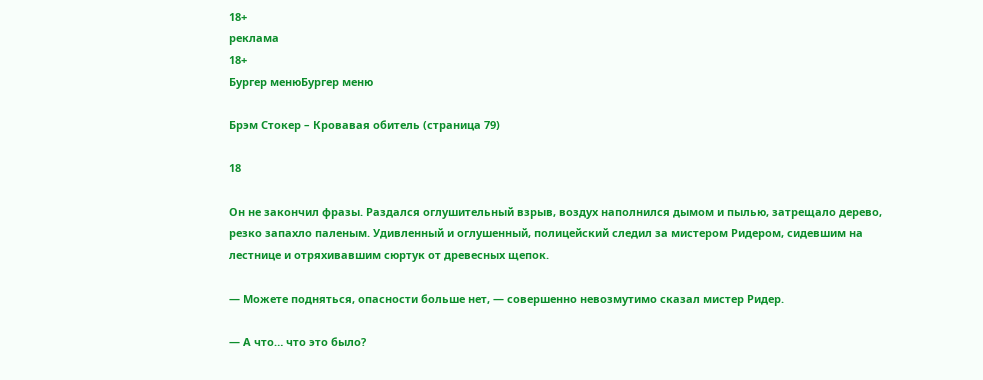18+
реклама
18+
Бургер менюБургер меню

Брэм Стокер – Кровавая обитель (страница 79)

18

Он не закончил фразы. Раздался оглушительный взрыв, воздух наполнился дымом и пылью, затрещало дерево, резко запахло паленым. Удивленный и оглушенный, полицейский следил за мистером Ридером, сидевшим на лестнице и отряхивавшим сюртук от древесных щепок.

— Можете подняться, опасности больше нет, — совершенно невозмутимо сказал мистер Ридер.

— А что… что это было?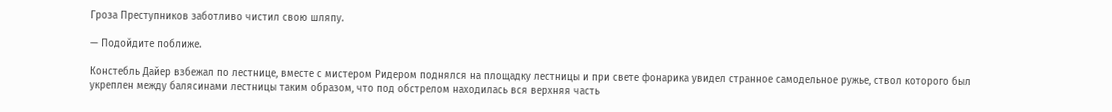Гроза Преступников заботливо чистил свою шляпу.

— Подойдите поближе.

Констебль Дайер взбежал по лестнице, вместе с мистером Ридером поднялся на площадку лестницы и при свете фонарика увидел странное самодельное ружье, ствол которого был укреплен между балясинами лестницы таким образом, что под обстрелом находилась вся верхняя часть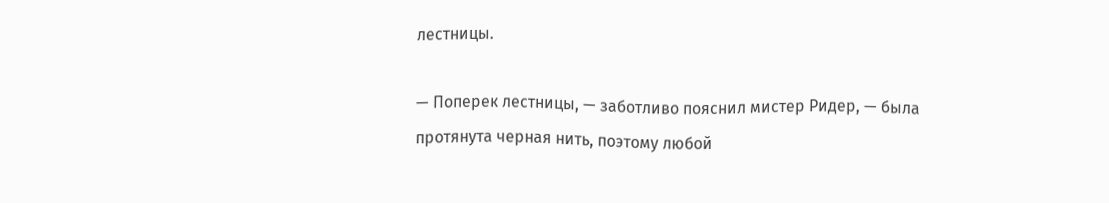лестницы.

— Поперек лестницы, — заботливо пояснил мистер Ридер, — была протянута черная нить, поэтому любой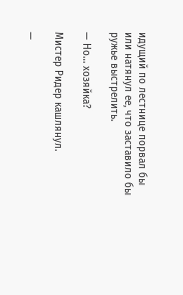идущий по лестнице порвал бы или натянул ее, что заставило бы ружье выстрелить.

— Но… хозяйка?

Мистер Ридер кашлянул.

—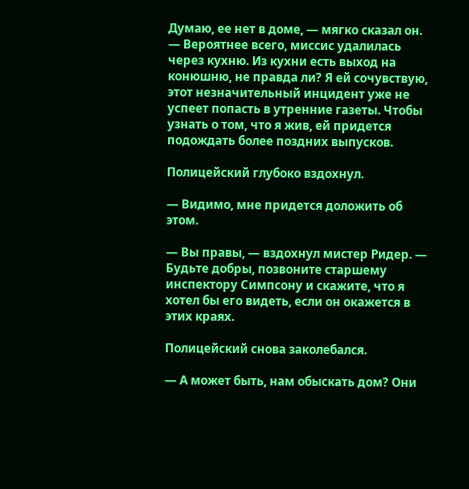Думаю, ее нет в доме, — мягко сказал он. — Вероятнее всего, миссис удалилась через кухню. Из кухни есть выход на конюшню, не правда ли? Я ей сочувствую, этот незначительный инцидент уже не успеет попасть в утренние газеты. Чтобы узнать о том, что я жив, ей придется подождать более поздних выпусков.

Полицейский глубоко вздохнул.

— Видимо, мне придется доложить об этом.

— Вы правы, — вздохнул мистер Ридер. — Будьте добры, позвоните старшему инспектору Симпсону и скажите, что я хотел бы его видеть, если он окажется в этих краях.

Полицейский снова заколебался.

— А может быть, нам обыскать дом? Они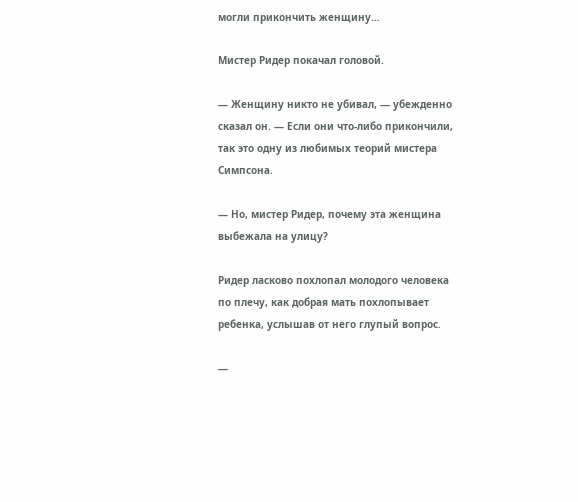могли прикончить женщину…

Мистер Ридер покачал головой.

— Женщину никто не убивал, — убежденно сказал он. — Если они что-либо прикончили, так это одну из любимых теорий мистера Симпсона.

— Но, мистер Ридер, почему эта женщина выбежала на улицу?

Ридер ласково похлопал молодого человека по плечу, как добрая мать похлопывает ребенка, услышав от него глупый вопрос.

—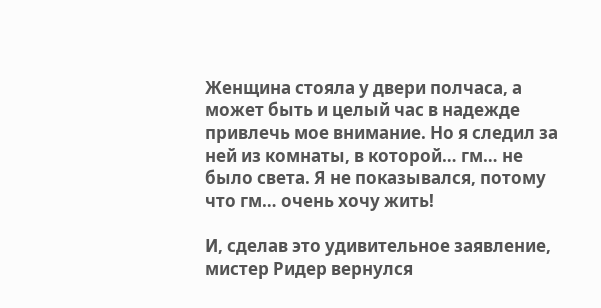Женщина стояла у двери полчаса, а может быть и целый час в надежде привлечь мое внимание. Но я следил за ней из комнаты, в которой… гм… не было света. Я не показывался, потому что гм… очень хочу жить!

И, сделав это удивительное заявление, мистер Ридер вернулся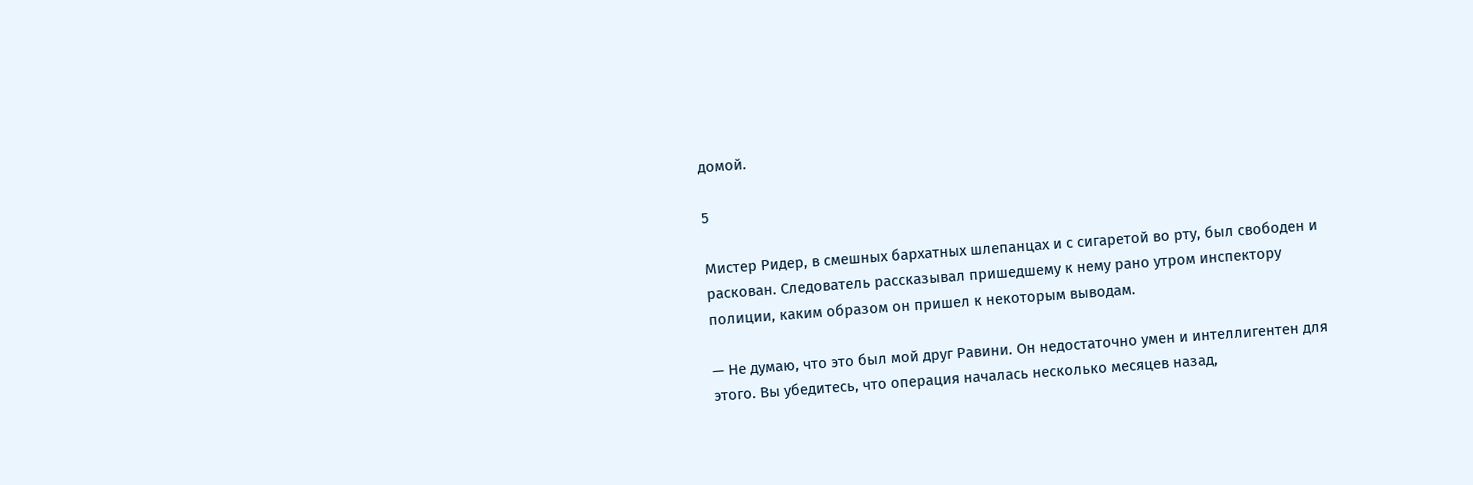домой.

5

Мистер Ридер, в смешных бархатных шлепанцах и с сигаретой во рту, был свободен и раскован. Следователь рассказывал пришедшему к нему рано утром инспектору полиции, каким образом он пришел к некоторым выводам.

— Не думаю, что это был мой друг Равини. Он недостаточно умен и интеллигентен для этого. Вы убедитесь, что операция началась несколько месяцев назад,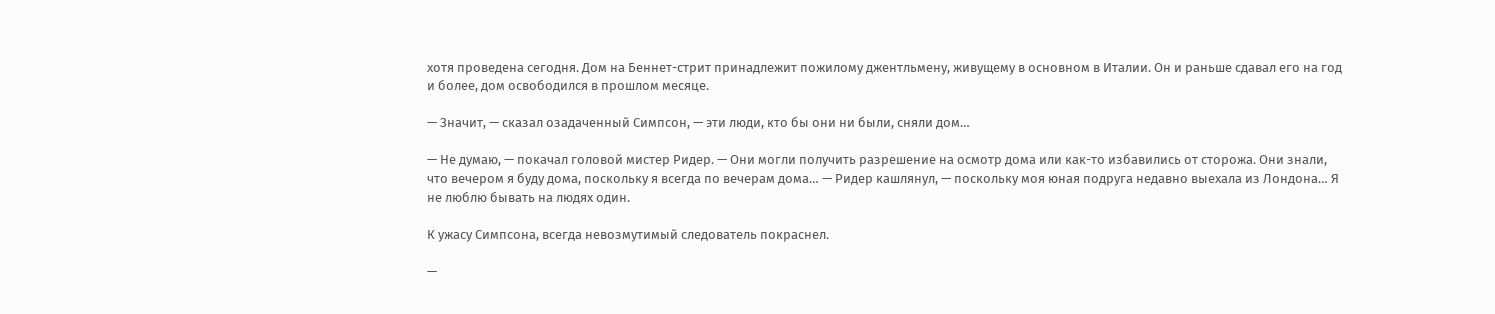хотя проведена сегодня. Дом на Беннет-стрит принадлежит пожилому джентльмену, живущему в основном в Италии. Он и раньше сдавал его на год и более, дом освободился в прошлом месяце.

— Значит, — сказал озадаченный Симпсон, — эти люди, кто бы они ни были, сняли дом…

— Не думаю, — покачал головой мистер Ридер. — Они могли получить разрешение на осмотр дома или как-то избавились от сторожа. Они знали, что вечером я буду дома, поскольку я всегда по вечерам дома… — Ридер кашлянул, — поскольку моя юная подруга недавно выехала из Лондона… Я не люблю бывать на людях один.

К ужасу Симпсона, всегда невозмутимый следователь покраснел.

—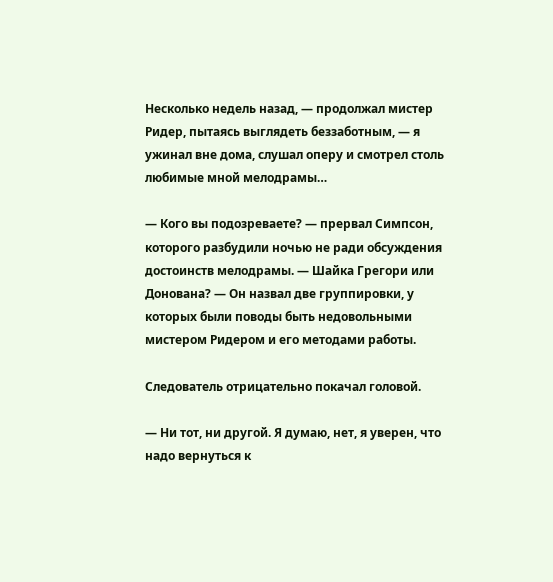Несколько недель назад, — продолжал мистер Ридер, пытаясь выглядеть беззаботным, — я ужинал вне дома, слушал оперу и смотрел столь любимые мной мелодрамы…

— Кого вы подозреваете? — прервал Симпсон, которого разбудили ночью не ради обсуждения достоинств мелодрамы. — Шайка Грегори или Донована? — Он назвал две группировки, у которых были поводы быть недовольными мистером Ридером и его методами работы.

Следователь отрицательно покачал головой.

— Ни тот, ни другой. Я думаю, нет, я уверен, что надо вернуться к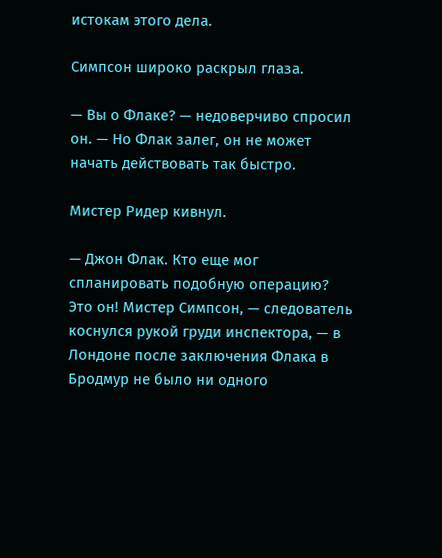истокам этого дела.

Симпсон широко раскрыл глаза.

— Вы о Флаке? — недоверчиво спросил он. — Но Флак залег, он не может начать действовать так быстро.

Мистер Ридер кивнул.

— Джон Флак. Кто еще мог спланировать подобную операцию? Это он! Мистер Симпсон, — следователь коснулся рукой груди инспектора, — в Лондоне после заключения Флака в Бродмур не было ни одного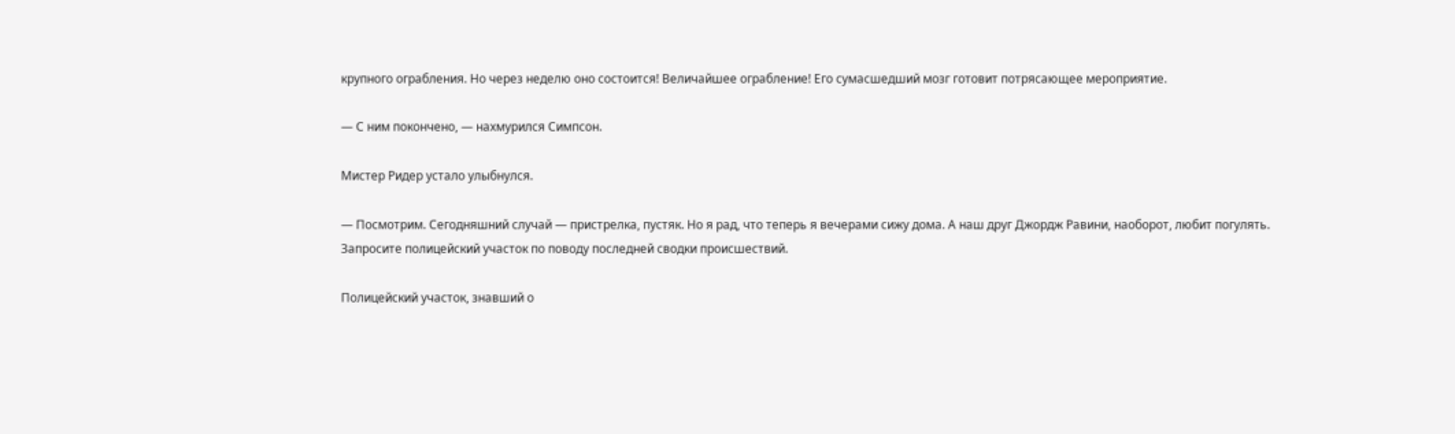крупного ограбления. Но через неделю оно состоится! Величайшее ограбление! Его сумасшедший мозг готовит потрясающее мероприятие.

— С ним покончено, — нахмурился Симпсон.

Мистер Ридер устало улыбнулся.

— Посмотрим. Сегодняшний случай — пристрелка, пустяк. Но я рад, что теперь я вечерами сижу дома. А наш друг Джордж Равини, наоборот, любит погулять. Запросите полицейский участок по поводу последней сводки происшествий.

Полицейский участок, знавший о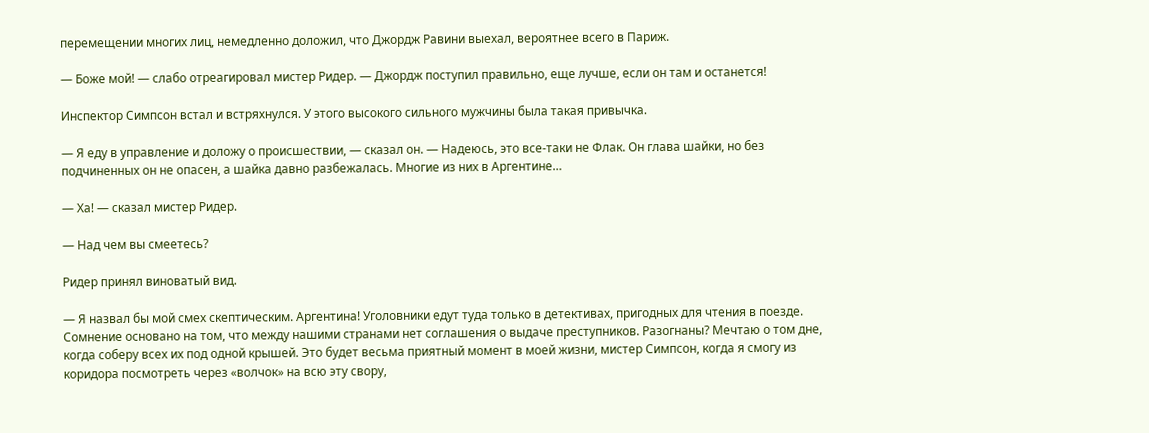перемещении многих лиц, немедленно доложил, что Джордж Равини выехал, вероятнее всего в Париж.

— Боже мой! — слабо отреагировал мистер Ридер. — Джордж поступил правильно, еще лучше, если он там и останется!

Инспектор Симпсон встал и встряхнулся. У этого высокого сильного мужчины была такая привычка.

— Я еду в управление и доложу о происшествии, — сказал он. — Надеюсь, это все-таки не Флак. Он глава шайки, но без подчиненных он не опасен, а шайка давно разбежалась. Многие из них в Аргентине…

— Ха! — сказал мистер Ридер.

— Над чем вы смеетесь?

Ридер принял виноватый вид.

— Я назвал бы мой смех скептическим. Аргентина! Уголовники едут туда только в детективах, пригодных для чтения в поезде. Сомнение основано на том, что между нашими странами нет соглашения о выдаче преступников. Разогнаны? Мечтаю о том дне, когда соберу всех их под одной крышей. Это будет весьма приятный момент в моей жизни, мистер Симпсон, когда я смогу из коридора посмотреть через «волчок» на всю эту свору,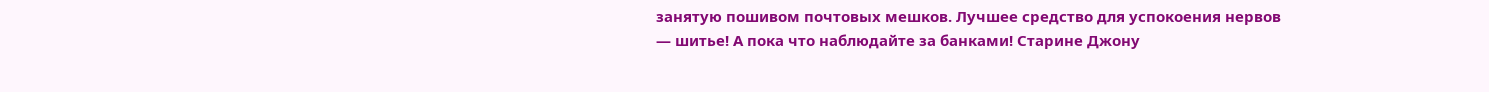занятую пошивом почтовых мешков. Лучшее средство для успокоения нервов — шитье! А пока что наблюдайте за банками! Старине Джону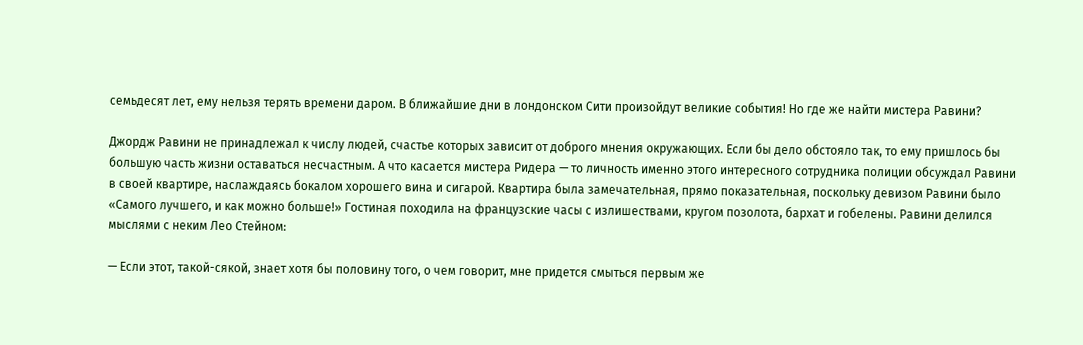семьдесят лет, ему нельзя терять времени даром. В ближайшие дни в лондонском Сити произойдут великие события! Но где же найти мистера Равини?

Джордж Равини не принадлежал к числу людей, счастье которых зависит от доброго мнения окружающих. Если бы дело обстояло так, то ему пришлось бы большую часть жизни оставаться несчастным. А что касается мистера Ридера — то личность именно этого интересного сотрудника полиции обсуждал Равини в своей квартире, наслаждаясь бокалом хорошего вина и сигарой. Квартира была замечательная, прямо показательная, поскольку девизом Равини было «Самого лучшего, и как можно больше!» Гостиная походила на французские часы с излишествами, кругом позолота, бархат и гобелены. Равини делился мыслями с неким Лео Стейном:

— Если этот, такой-сякой, знает хотя бы половину того, о чем говорит, мне придется смыться первым же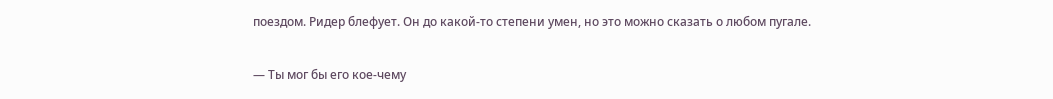поездом. Ридер блефует. Он до какой-то степени умен, но это можно сказать о любом пугале.

— Ты мог бы его кое-чему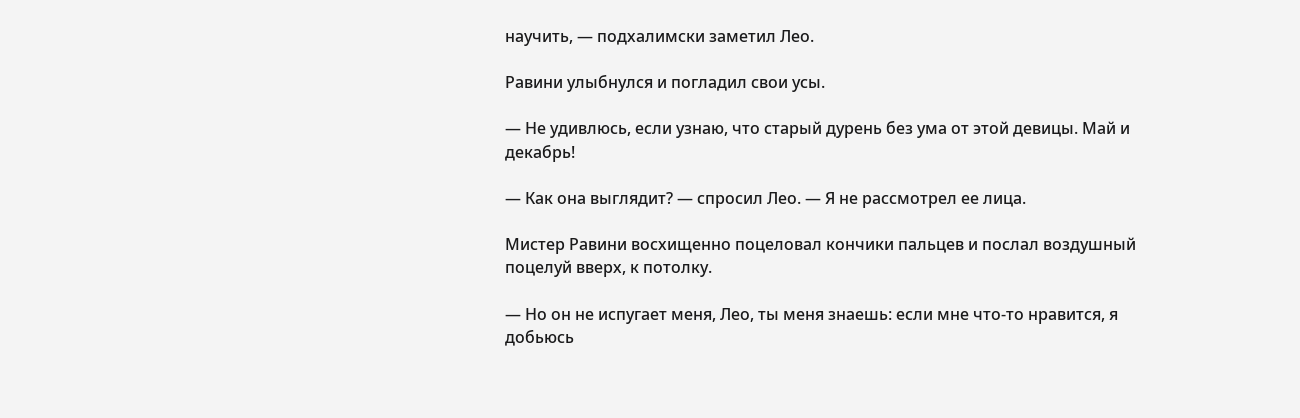научить, — подхалимски заметил Лео.

Равини улыбнулся и погладил свои усы.

— Не удивлюсь, если узнаю, что старый дурень без ума от этой девицы. Май и декабрь!

— Как она выглядит? — спросил Лео. — Я не рассмотрел ее лица.

Мистер Равини восхищенно поцеловал кончики пальцев и послал воздушный поцелуй вверх, к потолку.

— Но он не испугает меня, Лео, ты меня знаешь: если мне что-то нравится, я добьюсь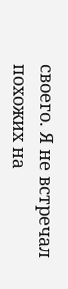своего. Я не встречал похожих на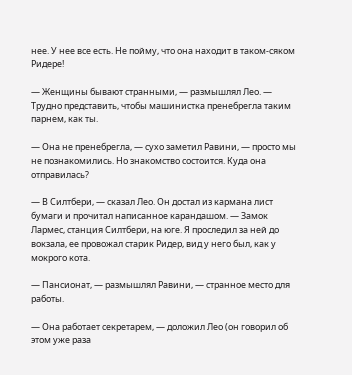нее. У нее все есть. Не пойму, что она находит в таком-сяком Ридере!

— Женщины бывают странными, — размышлял Лео. — Трудно представить, чтобы машинистка пренебрегла таким парнем, как ты.

— Она не пренебрегла, — сухо заметил Равини, — просто мы не познакомились. Но знакомство состоится. Куда она отправилась?

— В Силтбери, — сказал Лео. Он достал из кармана лист бумаги и прочитал написанное карандашом. — Замок Лармес, станция Силтбери, на юге. Я проследил за ней до вокзала, ее провожал старик Ридер, вид у него был, как у мокрого кота.

— Пансионат, — размышлял Равини, — странное место для работы.

— Она работает секретарем, — доложил Лео (он говорил об этом уже раза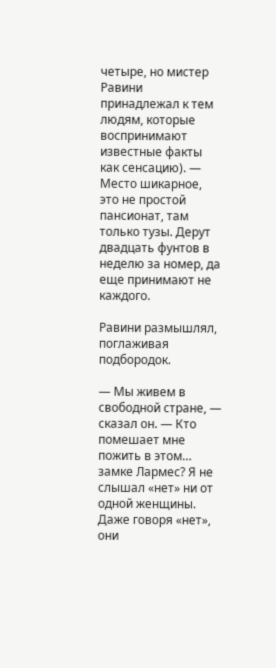четыре, но мистер Равини принадлежал к тем людям, которые воспринимают известные факты как сенсацию). — Место шикарное, это не простой пансионат, там только тузы. Дерут двадцать фунтов в неделю за номер, да еще принимают не каждого.

Равини размышлял, поглаживая подбородок.

— Мы живем в свободной стране, — сказал он. — Кто помешает мне пожить в этом… замке Лармес? Я не слышал «нет» ни от одной женщины. Даже говоря «нет», они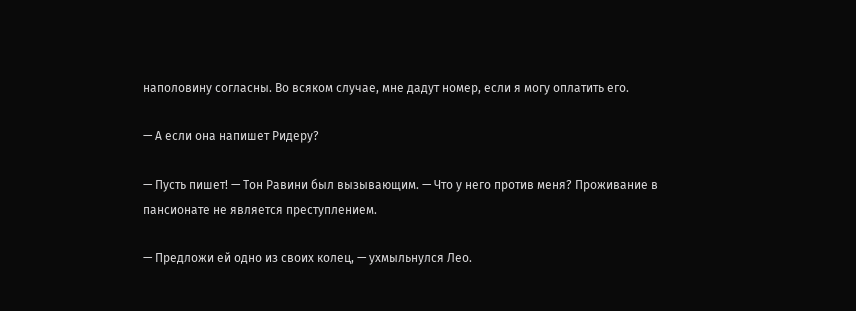наполовину согласны. Во всяком случае, мне дадут номер, если я могу оплатить его.

— А если она напишет Ридеру?

— Пусть пишет! — Тон Равини был вызывающим. — Что у него против меня? Проживание в пансионате не является преступлением.

— Предложи ей одно из своих колец, — ухмыльнулся Лео.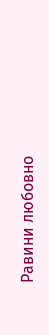Равини любовно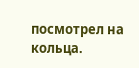посмотрел на кольца.